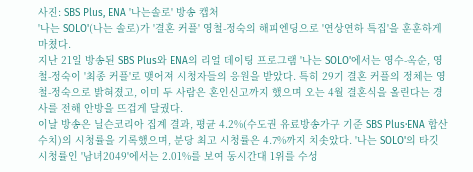사진: SBS Plus, ENA '나는솔로' 방송 캡처
'나는 SOLO'(나는 솔로)가 '결혼 커플' 영철-정숙의 해피엔딩으로 '연상연하 특집'을 훈훈하게 마쳤다.
지난 21일 방송된 SBS Plus와 ENA의 리얼 데이팅 프로그램 '나는 SOLO'에서는 영수-옥순, 영철-정숙이 '최종 커플'로 맺어져 시청자들의 응원을 받았다. 특히 29기 결혼 커플의 정체는 영철-정숙으로 밝혀졌고, 이미 두 사람은 혼인신고까지 했으며 오는 4월 결혼식을 올린다는 경사를 전해 안방을 뜨겁게 달궜다.
이날 방송은 닐슨코리아 집계 결과, 평균 4.2%(수도권 유료방송가구 기준 SBS Plus·ENA 합산 수치)의 시청률을 기록했으며, 분당 최고 시청률은 4.7%까지 치솟았다. '나는 SOLO'의 타깃 시청률인 '남녀2049'에서는 2.01%를 보여 동시간대 1위를 수성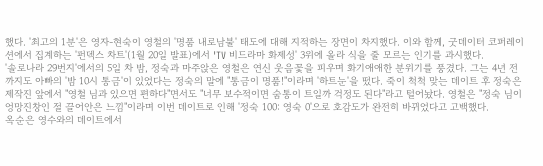했다. '최고의 1분'은 영자-현숙이 영철의 '명품 내로남불' 태도에 대해 지적하는 장면이 차지했다. 이와 함께, 굿데이터 코퍼레이션에서 집계하는 '펀덱스 차트'(1월 20일 발표)에서 'TV 비드라마 화제성' 3위에 올라 식을 줄 모르는 인기를 과시했다.
'솔로나라 29번지'에서의 5일 차 밤, 정숙과 마주앉은 영철은 연신 웃음꽃을 피우며 화기애애한 분위기를 풍겼다. 그는 4년 전까지도 아빠의 '밤 10시 통금'이 있었다는 정숙의 말에 "통금이 명품!"이라며 '하트눈'을 떴다. 죽이 척척 맞는 데이트 후 정숙은 제작진 앞에서 "영철 님과 있으면 편하다"면서도 "너무 보수적이면 숨통이 트일까 걱정도 된다"라고 털어놨다. 영철은 "정숙 님이 엉망진창인 절 끌어안은 느낌"이라며 이번 데이트로 인해 '정숙 100: 영숙 0'으로 호감도가 완전히 바뀌었다고 고백했다.
옥순은 영수와의 데이트에서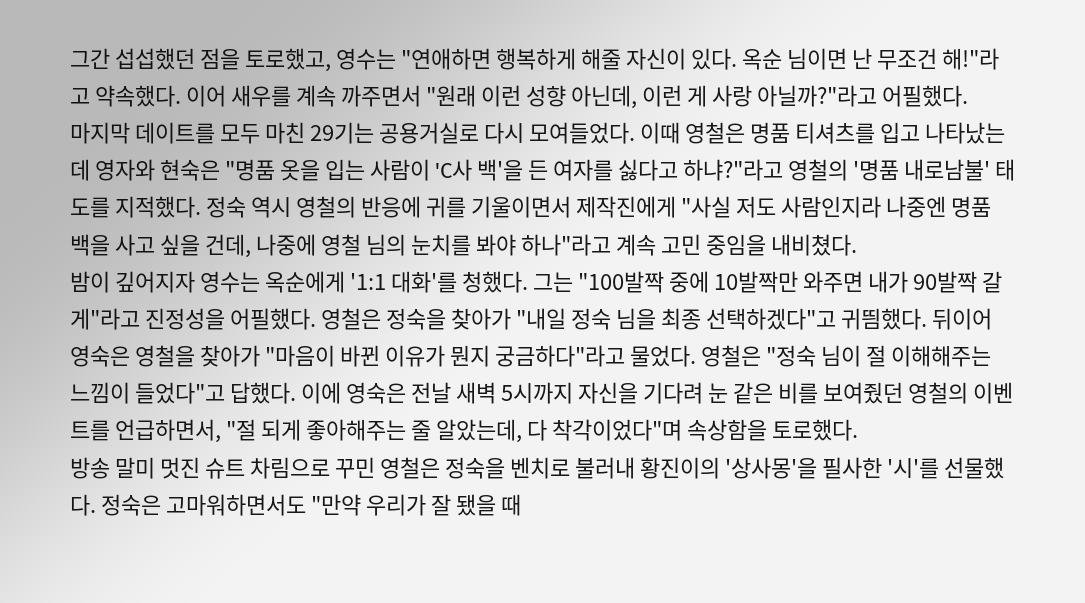그간 섭섭했던 점을 토로했고, 영수는 "연애하면 행복하게 해줄 자신이 있다. 옥순 님이면 난 무조건 해!"라고 약속했다. 이어 새우를 계속 까주면서 "원래 이런 성향 아닌데, 이런 게 사랑 아닐까?"라고 어필했다.
마지막 데이트를 모두 마친 29기는 공용거실로 다시 모여들었다. 이때 영철은 명품 티셔츠를 입고 나타났는데 영자와 현숙은 "명품 옷을 입는 사람이 'C사 백'을 든 여자를 싫다고 하냐?"라고 영철의 '명품 내로남불' 태도를 지적했다. 정숙 역시 영철의 반응에 귀를 기울이면서 제작진에게 "사실 저도 사람인지라 나중엔 명품 백을 사고 싶을 건데, 나중에 영철 님의 눈치를 봐야 하나"라고 계속 고민 중임을 내비쳤다.
밤이 깊어지자 영수는 옥순에게 '1:1 대화'를 청했다. 그는 "100발짝 중에 10발짝만 와주면 내가 90발짝 갈게"라고 진정성을 어필했다. 영철은 정숙을 찾아가 "내일 정숙 님을 최종 선택하겠다"고 귀띔했다. 뒤이어 영숙은 영철을 찾아가 "마음이 바뀐 이유가 뭔지 궁금하다"라고 물었다. 영철은 "정숙 님이 절 이해해주는 느낌이 들었다"고 답했다. 이에 영숙은 전날 새벽 5시까지 자신을 기다려 눈 같은 비를 보여줬던 영철의 이벤트를 언급하면서, "절 되게 좋아해주는 줄 알았는데, 다 착각이었다"며 속상함을 토로했다.
방송 말미 멋진 슈트 차림으로 꾸민 영철은 정숙을 벤치로 불러내 황진이의 '상사몽'을 필사한 '시'를 선물했다. 정숙은 고마워하면서도 "만약 우리가 잘 됐을 때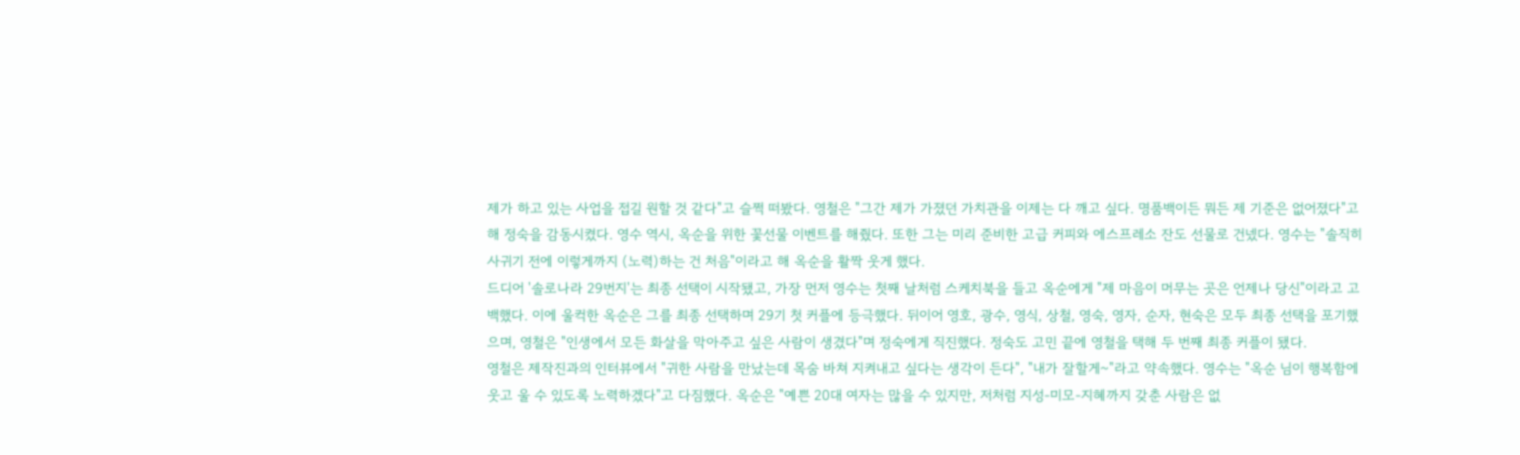제가 하고 있는 사업을 접길 원할 것 같다"고 슬쩍 떠봤다. 영철은 "그간 제가 가졌던 가치관을 이제는 다 깨고 싶다. 명품백이든 뭐든 제 기준은 없어졌다"고 해 정숙을 감동시켰다. 영수 역시, 옥순을 위한 꽃선물 이벤트를 해줬다. 또한 그는 미리 준비한 고급 커피와 에스프레소 잔도 선물로 건넸다. 영수는 "솔직히 사귀기 전에 이렇게까지 (노력)하는 건 처음"이라고 해 옥순을 활짝 웃게 했다.
드디어 '솔로나라 29번지'는 최종 선택이 시작됐고, 가장 먼저 영수는 첫째 날처럼 스케치북을 들고 옥순에게 "제 마음이 머무는 곳은 언제나 당신"이라고 고백했다. 이에 울컥한 옥순은 그를 최종 선택하며 29기 첫 커플에 등극했다. 뒤이어 영호, 광수, 영식, 상철, 영숙, 영자, 순자, 현숙은 모두 최종 선택을 포기했으며, 영철은 "인생에서 모든 화살을 막아주고 싶은 사람이 생겼다"며 정숙에게 직진했다. 정숙도 고민 끝에 영철을 택해 두 번째 최종 커플이 됐다.
영철은 제작진과의 인터뷰에서 "귀한 사람을 만났는데 목숨 바쳐 지켜내고 싶다는 생각이 든다", "내가 잘할게~"라고 약속했다. 영수는 "옥순 님이 행복함에 웃고 울 수 있도록 노력하겠다"고 다짐했다. 옥순은 "예쁜 20대 여자는 많을 수 있지만, 저처럼 지성-미모-지혜까지 갖춘 사람은 없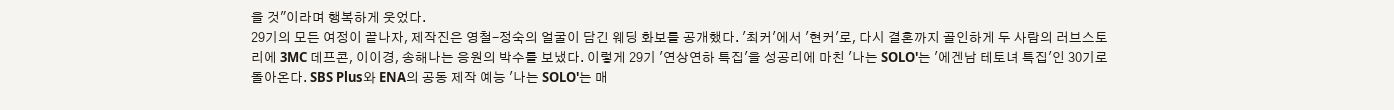을 것"이라며 행복하게 웃었다.
29기의 모든 여정이 끝나자, 제작진은 영철-정숙의 얼굴이 담긴 웨딩 화보를 공개했다. '최커'에서 '현커'로, 다시 결혼까지 골인하게 두 사람의 러브스토리에 3MC 데프콘, 이이경, 송해나는 응원의 박수를 보냈다. 이렇게 29기 '연상연하 특집'을 성공리에 마친 '나는 SOLO'는 '에겐남 테토녀 특집'인 30기로 돌아온다. SBS Plus와 ENA의 공동 제작 예능 '나는 SOLO'는 매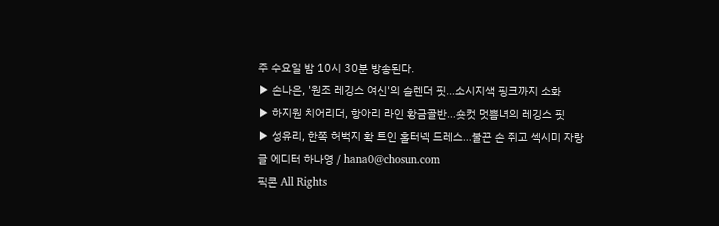주 수요일 밤 10시 30분 방송된다.
▶ 손나은, '원조 레깅스 여신'의 슬렌더 핏…소시지색 핑크까지 소화
▶ 하지원 치어리더, 항아리 라인 황금골반…숏컷 멋쁨녀의 레깅스 핏
▶ 성유리, 한쪽 허벅지 확 트인 홀터넥 드레스…불끈 손 쥐고 섹시미 자랑
글 에디터 하나영 / hana0@chosun.com
픽콘 All Rights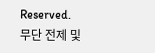Reserved. 무단 전제 및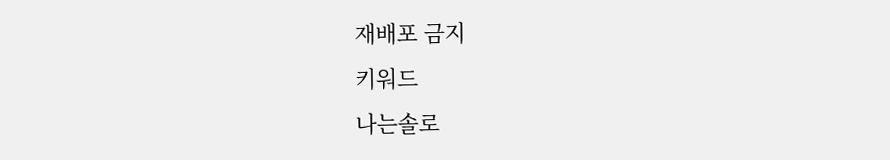재배포 금지
키워드
나는솔로